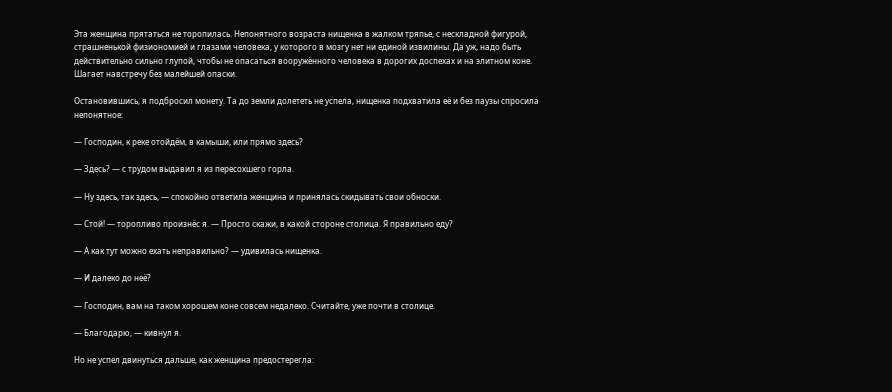Эта женщина прятаться не торопилась. Непонятного возраста нищенка в жалком тряпье, с нескладной фигурой, страшненькой физиономией и глазами человека, у которого в мозгу нет ни единой извилины. Да уж, надо быть действительно сильно глупой, чтобы не опасаться вооружённого человека в дорогих доспехах и на элитном коне. Шагает навстречу без малейшей опаски.

Остановившись, я подбросил монету. Та до земли долететь не успела, нищенка подхватила её и без паузы спросила непонятное:

— Господин, к реке отойдём, в камыши, или прямо здесь?

— Здесь? — с трудом выдавил я из пересохшего горла.

— Ну здесь, так здесь, — спокойно ответила женщина и принялась скидывать свои обноски.

— Стой! — торопливо произнёс я. — Просто скажи, в какой стороне столица. Я правильно еду?

— А как тут можно ехать неправильно? — удивилась нищенка.

— И далеко до неё?

— Господин, вам на таком хорошем коне совсем недалеко. Считайте, уже почти в столице.

— Благодарю, — кивнул я.

Но не успел двинуться дальше, как женщина предостерегла: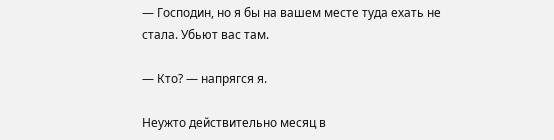— Господин, но я бы на вашем месте туда ехать не стала. Убьют вас там.

— Кто? — напрягся я.

Неужто действительно месяц в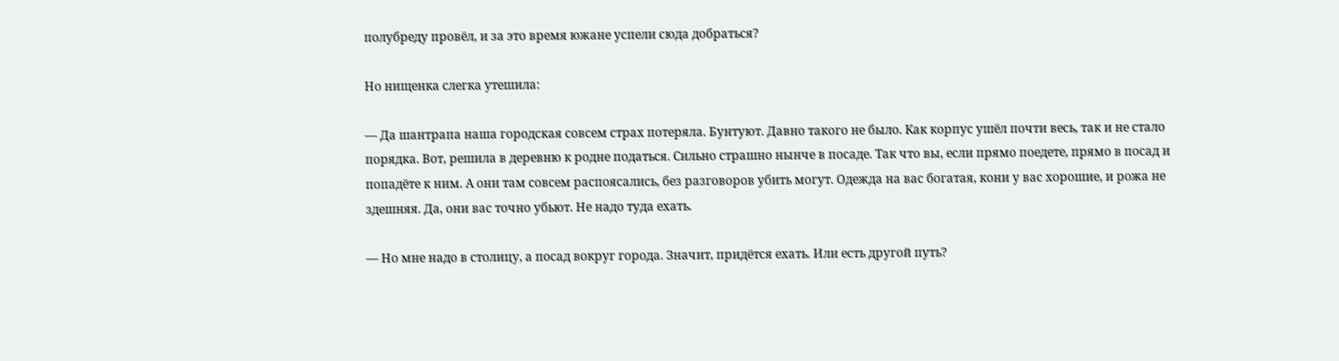полубреду провёл, и за это время южане успели сюда добраться?

Но нищенка слегка утешила:

— Да шантрапа наша городская совсем страх потеряла. Бунтуют. Давно такого не было. Как корпус ушёл почти весь, так и не стало порядка. Вот, решила в деревню к родне податься. Сильно страшно нынче в посаде. Так что вы, если прямо поедете, прямо в посад и попадёте к ним. А они там совсем распоясались, без разговоров убить могут. Одежда на вас богатая, кони у вас хорошие, и рожа не здешняя. Да, они вас точно убьют. Не надо туда ехать.

— Но мне надо в столицу, а посад вокруг города. Значит, придётся ехать. Или есть другой путь?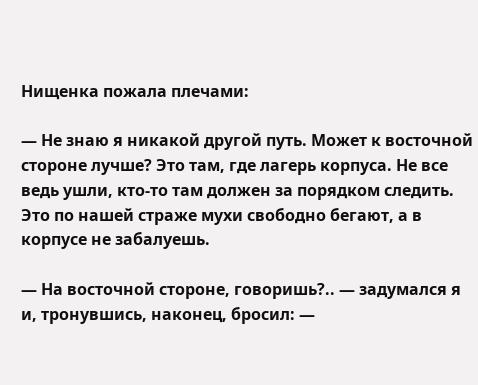Нищенка пожала плечами:

— Не знаю я никакой другой путь. Может к восточной стороне лучше? Это там, где лагерь корпуса. Не все ведь ушли, кто-то там должен за порядком следить. Это по нашей страже мухи свободно бегают, а в корпусе не забалуешь.

— На восточной стороне, говоришь?.. — задумался я и, тронувшись, наконец, бросил: —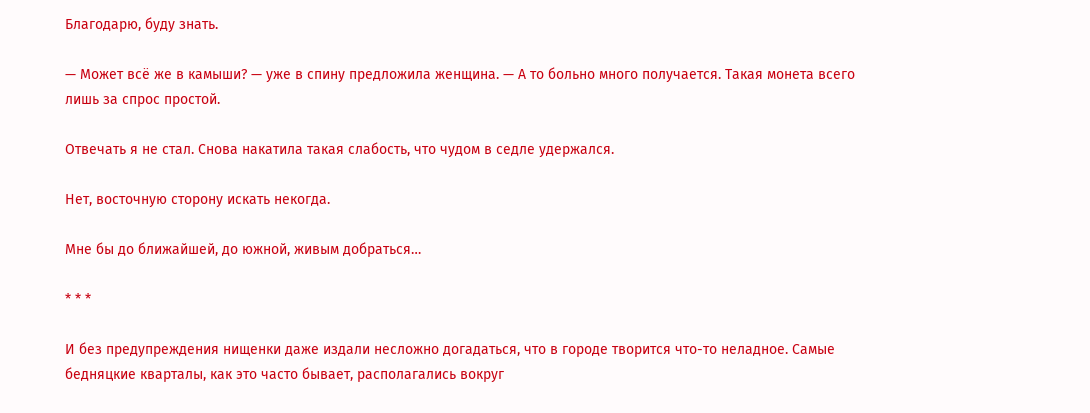Благодарю, буду знать.

— Может всё же в камыши? — уже в спину предложила женщина. — А то больно много получается. Такая монета всего лишь за спрос простой.

Отвечать я не стал. Снова накатила такая слабость, что чудом в седле удержался.

Нет, восточную сторону искать некогда.

Мне бы до ближайшей, до южной, живым добраться…

* * *

И без предупреждения нищенки даже издали несложно догадаться, что в городе творится что-то неладное. Самые бедняцкие кварталы, как это часто бывает, располагались вокруг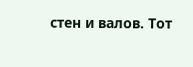стен и валов. Тот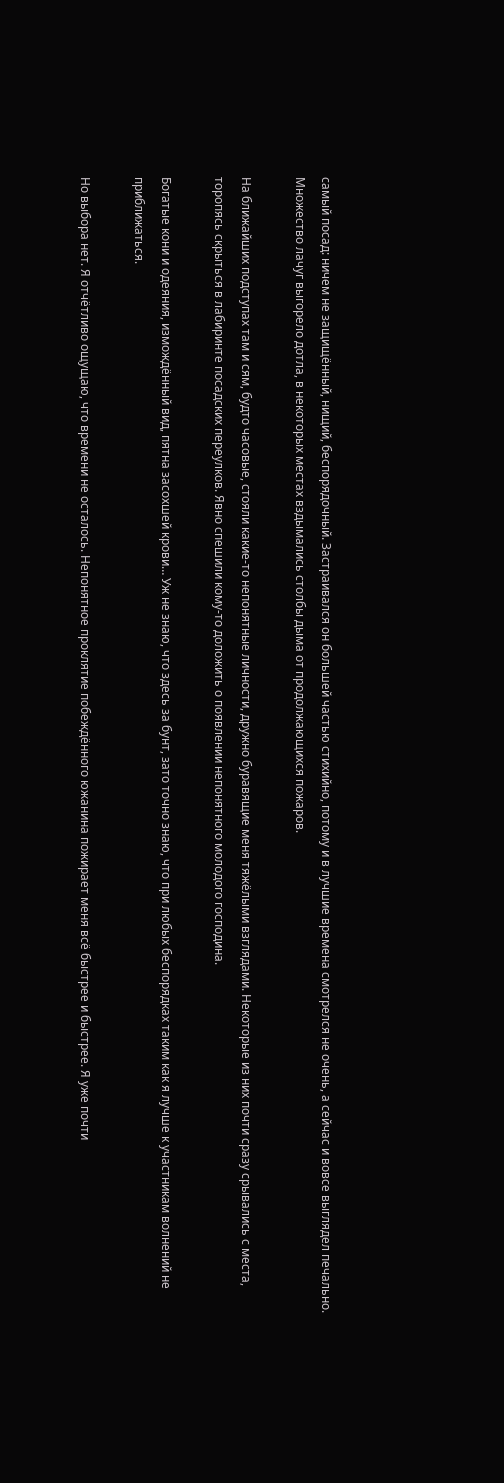самый посад: ничем не защищённый, нищий, беспорядочный. Застраивался он большей частью стихийно, потому и в лучшие времена смотрелся не очень, а сейчас и вовсе выглядел печально. Множество лачуг выгорело дотла, в некоторых местах вздымались столбы дыма от продолжающихся пожаров.

На ближайших подступах там и сям, будто часовые, стояли какие-то непонятные личности, дружно буравящие меня тяжёлыми взглядами. Некоторые из них почти сразу срывались с места, торопясь скрыться в лабиринте посадских переулков. Явно спешили кому-то доложить о появлении непонятного молодого господина.

Богатые кони и одеяния, измождённый вид, пятна засохшей крови… Уж не знаю, что здесь за бунт, зато точно знаю, что при любых беспорядках таким как я лучше к участникам волнений не приближаться.

Но выбора нет. Я отчётливо ощущаю, что времени не осталось. Непонятное проклятие побеждённого южанина пожирает меня всё быстрее и быстрее. Я уже почти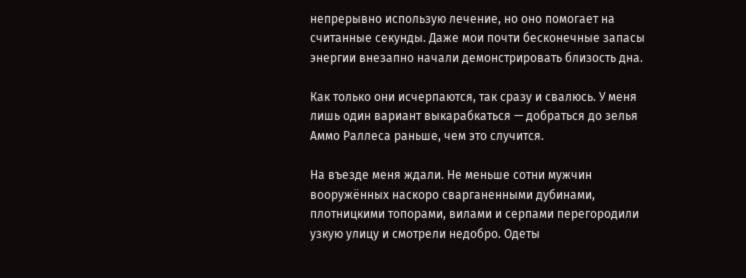непрерывно использую лечение, но оно помогает на считанные секунды. Даже мои почти бесконечные запасы энергии внезапно начали демонстрировать близость дна.

Как только они исчерпаются, так сразу и свалюсь. У меня лишь один вариант выкарабкаться — добраться до зелья Аммо Раллеса раньше, чем это случится.

На въезде меня ждали. Не меньше сотни мужчин вооружённых наскоро сварганенными дубинами, плотницкими топорами, вилами и серпами перегородили узкую улицу и смотрели недобро. Одеты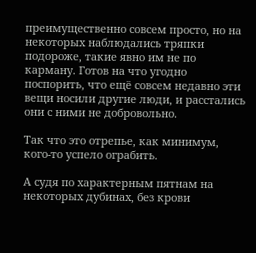преимущественно совсем просто, но на некоторых наблюдались тряпки подороже, такие явно им не по карману. Готов на что угодно поспорить, что ещё совсем недавно эти вещи носили другие люди, и расстались они с ними не добровольно.

Так что это отрепье, как минимум, кого-то успело ограбить.

А судя по характерным пятнам на некоторых дубинах, без крови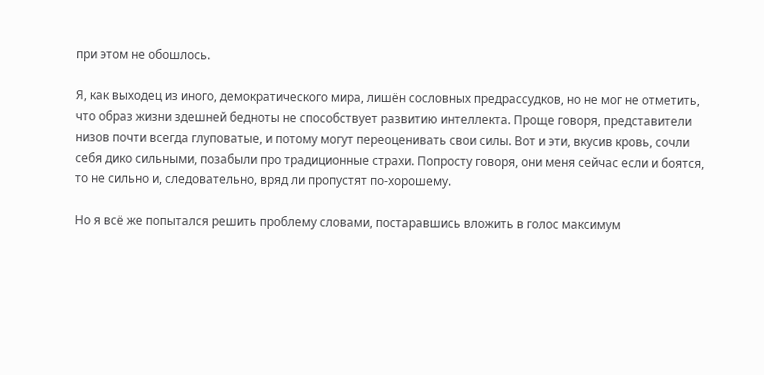при этом не обошлось.

Я, как выходец из иного, демократического мира, лишён сословных предрассудков, но не мог не отметить, что образ жизни здешней бедноты не способствует развитию интеллекта. Проще говоря, представители низов почти всегда глуповатые, и потому могут переоценивать свои силы. Вот и эти, вкусив кровь, сочли себя дико сильными, позабыли про традиционные страхи. Попросту говоря, они меня сейчас если и боятся, то не сильно и, следовательно, вряд ли пропустят по-хорошему.

Но я всё же попытался решить проблему словами, постаравшись вложить в голос максимум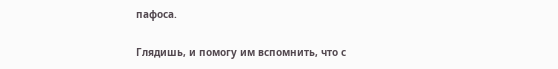пафоса.

Глядишь, и помогу им вспомнить, что с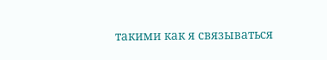такими как я связываться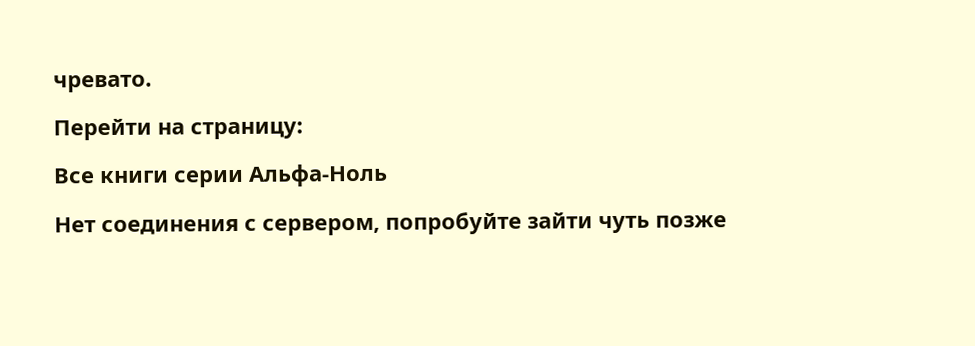чревато.

Перейти на страницу:

Все книги серии Альфа-Ноль

Нет соединения с сервером, попробуйте зайти чуть позже